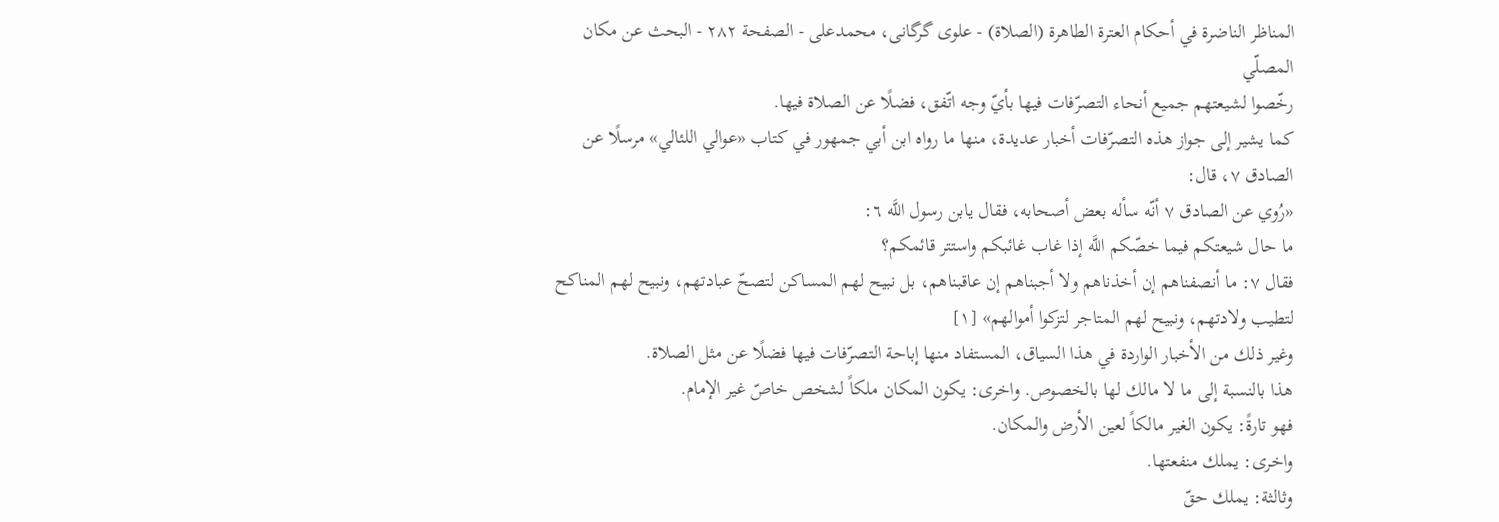المناظر الناضرة في أحکام العترة الطاهرة (الصلاة) - علوی گرگانی، محمدعلی - الصفحة ٢٨٢ - البحث عن مكان المصلّي
رخّصوا لشيعتهم جميع أنحاء التصرّفات فيها بأيّ وجه اتّفق، فضلًا عن الصلاة فيها.
كما يشير إلى جواز هذه التصرّفات أخبار عديدة، منها ما رواه ابن أبي جمهور في كتاب «عوالي اللئالي» مرسلًا عن الصادق ٧، قال:
«رُوي عن الصادق ٧ أنّه سأله بعض أصحابه، فقال يابن رسول اللَّه ٦:
ما حال شيعتكم فيما خصّكم اللَّه إذا غاب غائبكم واستتر قائمكم؟
فقال ٧: ما أنصفناهم إن أخذناهم ولا أجبناهم إن عاقبناهم، بل نبيح لهم المساكن لتصحّ عبادتهم، ونبيح لهم المناكح لتطيب ولادتهم، ونبيح لهم المتاجر لتزكوا أموالهم» [١]
وغير ذلك من الأخبار الواردة في هذا السياق، المستفاد منها إباحة التصرّفات فيها فضلًا عن مثل الصلاة.
هذا بالنسبة إلى ما لا مالك لها بالخصوص. واخرى: يكون المكان ملكاً لشخص خاصّ غير الإمام.
فهو تارةً: يكون الغير مالكاً لعين الأرض والمكان.
واخرى: يملك منفعتها.
وثالثة: يملك حقّ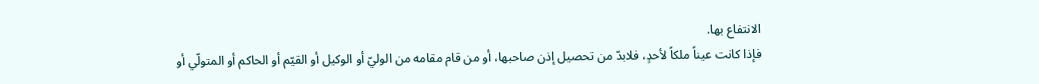الانتفاع بها.
فإذا كانت عيناً ملكاً لأحدٍ، فلابدّ من تحصيل إذن صاحبها، أو من قام مقامه من الوليّ أو الوكيل أو القيّم أو الحاكم أو المتولّي أو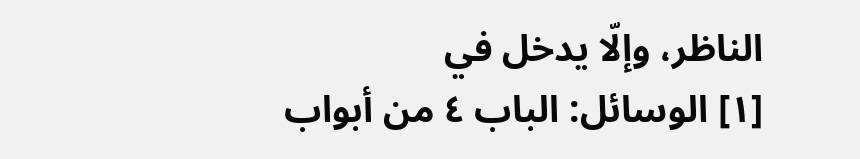الناظر، وإلّا يدخل في
[١] الوسائل: الباب ٤ من أبواب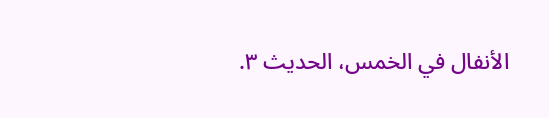الأنفال في الخمس، الحديث ٣.